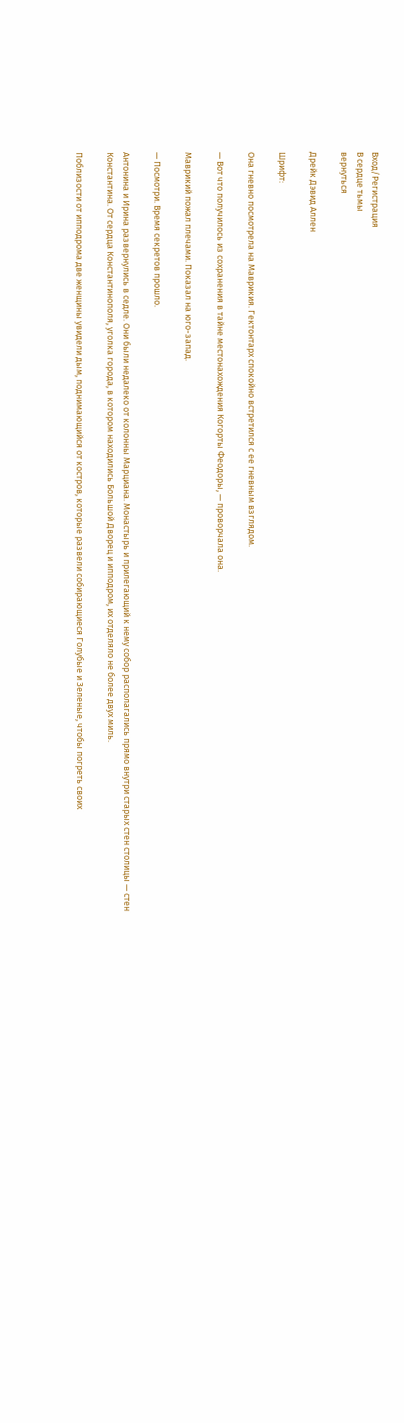Вход/Регистрация
В сердце тьмы
вернуться

Дрейк Дэвид Аллен

Шрифт:

Она гневно посмотрела на Маврикия. Гектонтарх спокойно встретился с ее гневным взглядом.

— Вот что получилось из сохранения в тайне местонахождения Когорты Феодоры, — проворчала она.

Маврикий пожал плечами. Показал на юго-запад.

— Посмотри. Время секретов прошло.

Антонина и Ирина развернулись в седле. Они были недалеко от колонны Марциана. Монастырь и прилегающий к нему собор располагались прямо внутри старых стен столицы — стен Константина. От сердца Константинополя, уголка города, в котором находились Большой Дворец и ипподром, их отделяло не более двух миль.

Поблизости от ипподрома две женщины увидели дым, поднимающийся от костров, которые развели собирающиеся Голубые и Зеленые, чтобы погреть своих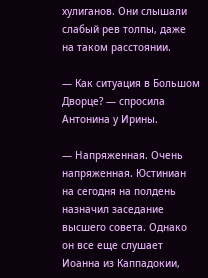хулиганов. Они слышали слабый рев толпы, даже на таком расстоянии.

— Как ситуация в Большом Дворце? — спросила Антонина у Ирины.

— Напряженная. Очень напряженная. Юстиниан на сегодня на полдень назначил заседание высшего совета. Однако он все еще слушает Иоанна из Каппадокии,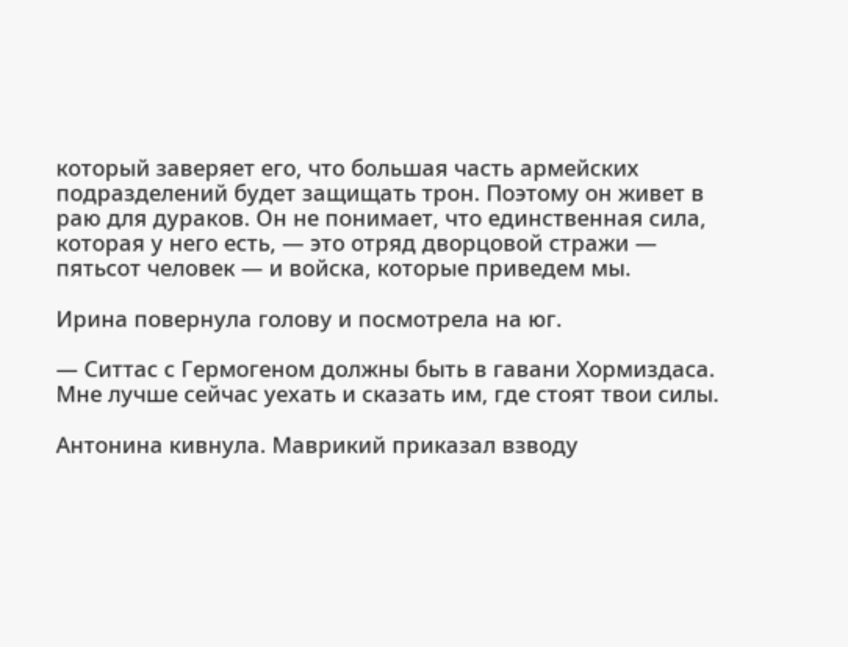который заверяет его, что большая часть армейских подразделений будет защищать трон. Поэтому он живет в раю для дураков. Он не понимает, что единственная сила, которая у него есть, — это отряд дворцовой стражи — пятьсот человек — и войска, которые приведем мы.

Ирина повернула голову и посмотрела на юг.

— Ситтас с Гермогеном должны быть в гавани Хормиздаса. Мне лучше сейчас уехать и сказать им, где стоят твои силы.

Антонина кивнула. Маврикий приказал взводу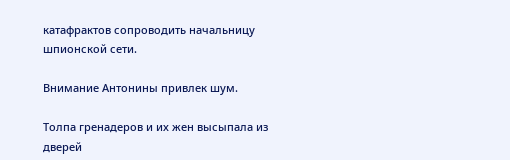катафрактов сопроводить начальницу шпионской сети.

Внимание Антонины привлек шум.

Толпа гренадеров и их жен высыпала из дверей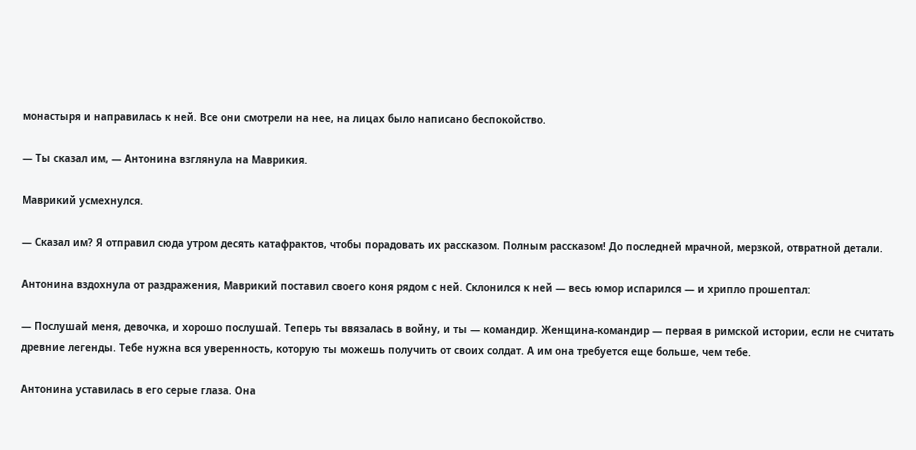монастыря и направилась к ней. Все они смотрели на нее, на лицах было написано беспокойство.

— Ты сказал им, — Антонина взглянула на Маврикия.

Маврикий усмехнулся.

— Сказал им? Я отправил сюда утром десять катафрактов, чтобы порадовать их рассказом. Полным рассказом! До последней мрачной, мерзкой, отвратной детали.

Антонина вздохнула от раздражения, Маврикий поставил своего коня рядом с ней. Склонился к ней — весь юмор испарился — и хрипло прошептал:

— Послушай меня, девочка, и хорошо послушай. Теперь ты ввязалась в войну, и ты — командир. Женщина-командир — первая в римской истории, если не считать древние легенды. Тебе нужна вся уверенность, которую ты можешь получить от своих солдат. А им она требуется еще больше, чем тебе.

Антонина уставилась в его серые глаза. Она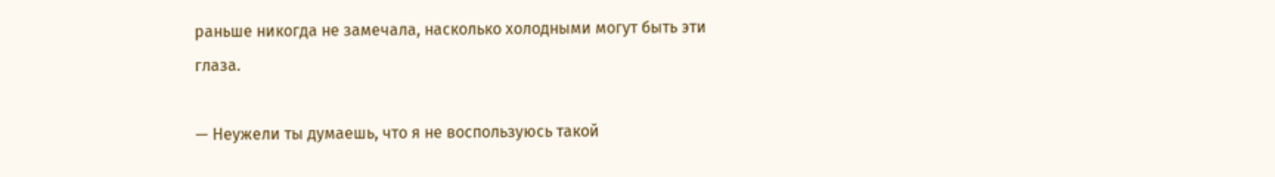раньше никогда не замечала, насколько холодными могут быть эти глаза.

— Неужели ты думаешь, что я не воспользуюсь такой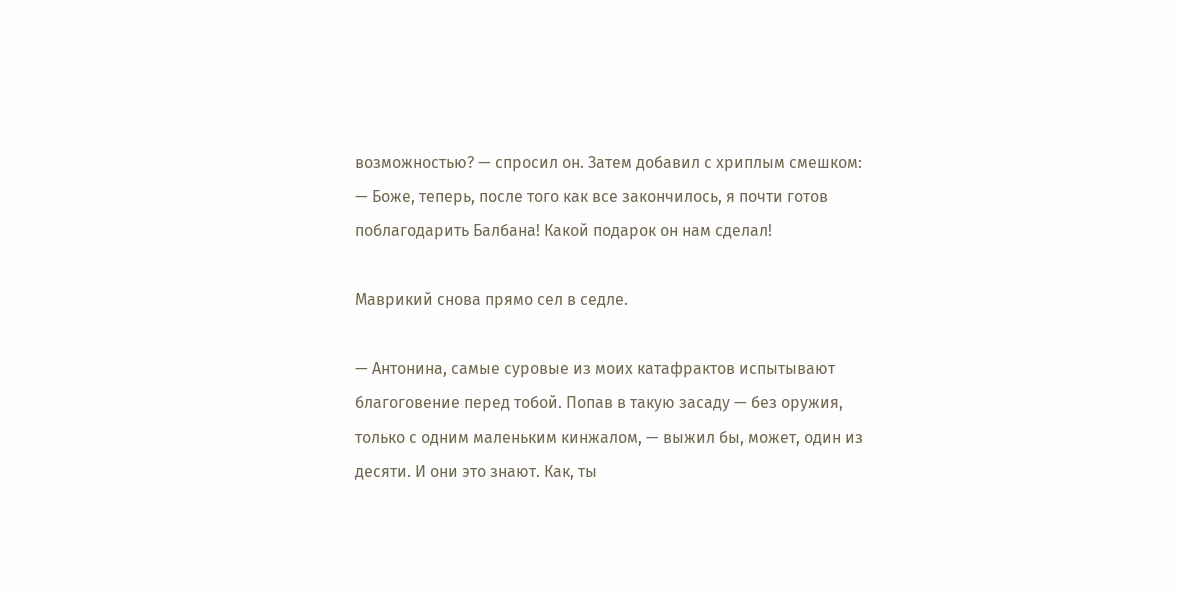возможностью? — спросил он. Затем добавил с хриплым смешком: — Боже, теперь, после того как все закончилось, я почти готов поблагодарить Балбана! Какой подарок он нам сделал!

Маврикий снова прямо сел в седле.

— Антонина, самые суровые из моих катафрактов испытывают благоговение перед тобой. Попав в такую засаду — без оружия, только с одним маленьким кинжалом, — выжил бы, может, один из десяти. И они это знают. Как, ты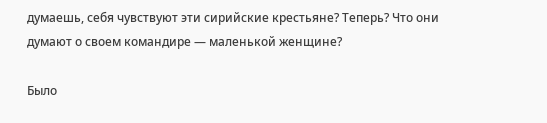думаешь, себя чувствуют эти сирийские крестьяне? Теперь? Что они думают о своем командире — маленькой женщине?

Было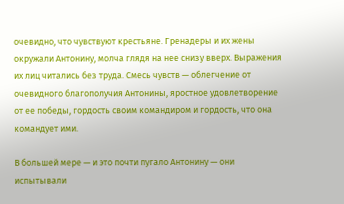очевидно, что чувствуют крестьяне. Гренадеры и их жены окружали Антонину, молча глядя на нее снизу вверх. Выражения их лиц читались без труда. Смесь чувств — облегчение от очевидного благополучия Антонины, яростное удовлетворение от ее победы, гордость своим командиром и гордость, что она командует ими.

В большей мере — и это почти пугало Антонину — они испытывали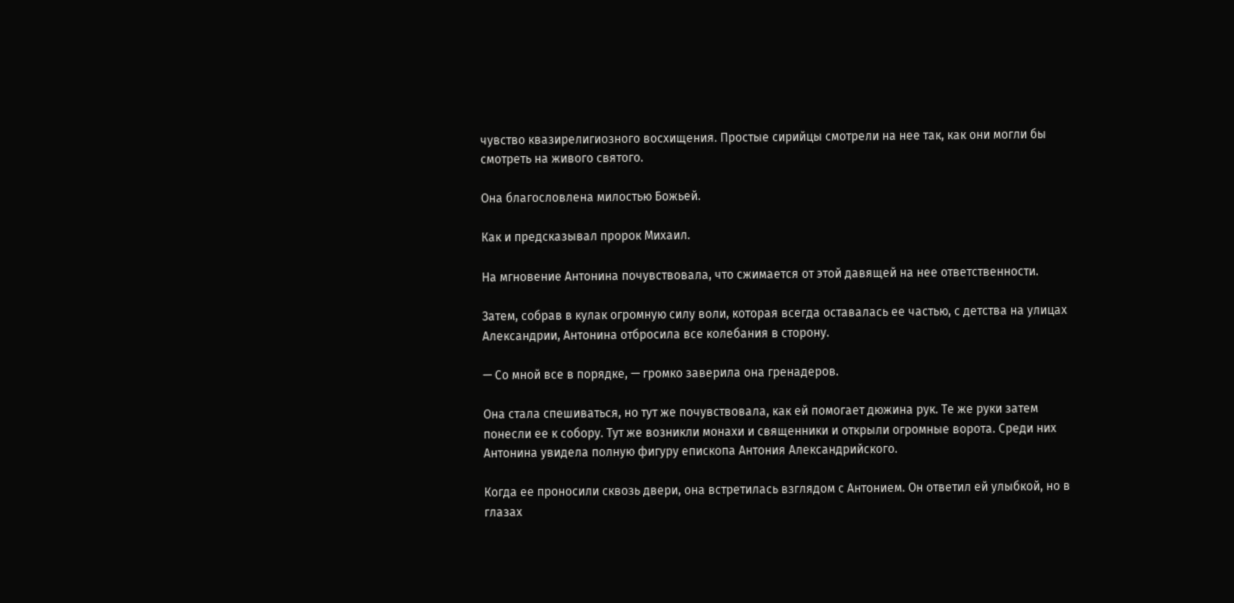чувство квазирелигиозного восхищения. Простые сирийцы смотрели на нее так, как они могли бы смотреть на живого святого.

Она благословлена милостью Божьей.

Как и предсказывал пророк Михаил.

На мгновение Антонина почувствовала, что сжимается от этой давящей на нее ответственности.

Затем, собрав в кулак огромную силу воли, которая всегда оставалась ее частью, с детства на улицах Александрии, Антонина отбросила все колебания в сторону.

— Со мной все в порядке, — громко заверила она гренадеров.

Она стала спешиваться, но тут же почувствовала, как ей помогает дюжина рук. Те же руки затем понесли ее к собору. Тут же возникли монахи и священники и открыли огромные ворота. Среди них Антонина увидела полную фигуру епископа Антония Александрийского.

Когда ее проносили сквозь двери, она встретилась взглядом с Антонием. Он ответил ей улыбкой, но в глазах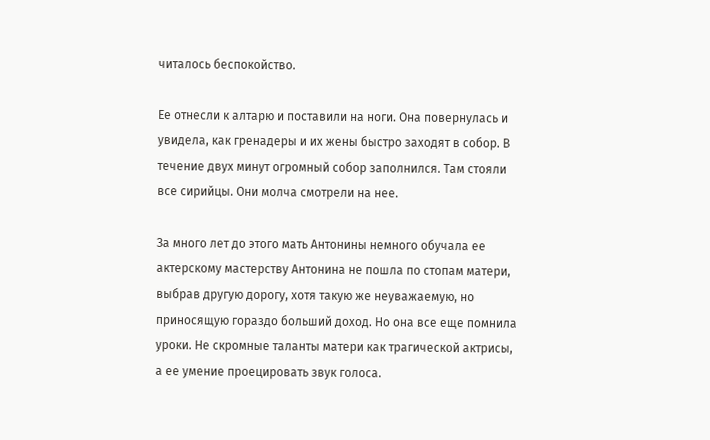читалось беспокойство.

Ее отнесли к алтарю и поставили на ноги. Она повернулась и увидела, как гренадеры и их жены быстро заходят в собор. В течение двух минут огромный собор заполнился. Там стояли все сирийцы. Они молча смотрели на нее.

За много лет до этого мать Антонины немного обучала ее актерскому мастерству Антонина не пошла по стопам матери, выбрав другую дорогу, хотя такую же неуважаемую, но приносящую гораздо больший доход. Но она все еще помнила уроки. Не скромные таланты матери как трагической актрисы, а ее умение проецировать звук голоса.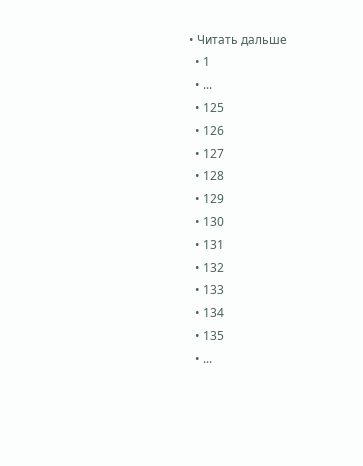• Читать дальше
  • 1
  • ...
  • 125
  • 126
  • 127
  • 128
  • 129
  • 130
  • 131
  • 132
  • 133
  • 134
  • 135
  • ...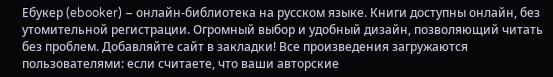Ебукер (ebooker) – онлайн-библиотека на русском языке. Книги доступны онлайн, без утомительной регистрации. Огромный выбор и удобный дизайн, позволяющий читать без проблем. Добавляйте сайт в закладки! Все произведения загружаются пользователями: если считаете, что ваши авторские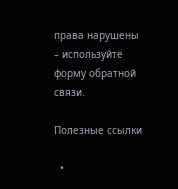права нарушены – используйте форму обратной связи.

Полезные ссылки

  •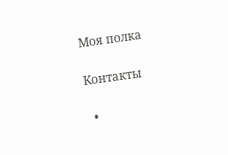Моя полка

Контакты

  •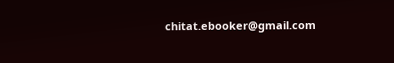chitat.ebooker@gmail.com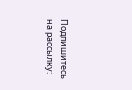Подпишитесь на рассылку: